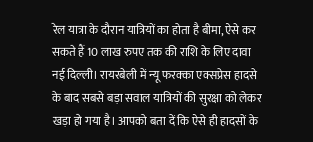रेल यात्रा के दौरान यात्रियों का होता है बीमा, ऐसे कर सकते हैं 10 लाख रुपए तक की राशि के लिए दावा
नई दिल्ली। रायरबेली में न्यू फरक्का एक्सप्रेस हादसे के बाद सबसे बड़ा सवाल यात्रियों की सुरक्षा को लेकर खड़ा हो गया है। आपको बता दें कि ऐसे ही हादसों के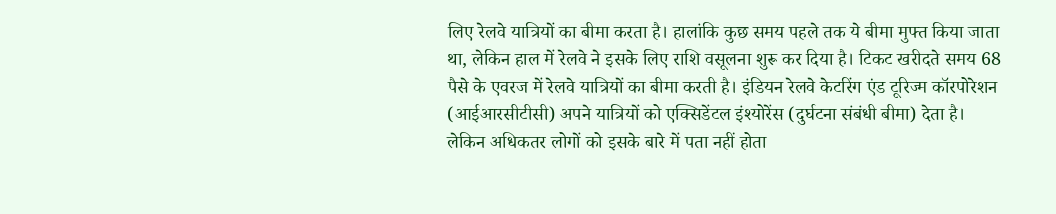लिए रेलवे यात्रियों का बीमा करता है। हालांकि कुछ समय पहले तक ये बीमा मुफ्त किया जाता था, लेकिन हाल में रेलवे ने इसके लिए राशि वसूलना शुरू कर दिया है। टिकट खरीदते समय 68 पैसे के एवरज में रेलवे यात्रियों का बीमा करती है। इंडियन रेलवे केटरिंग एंड टूरिज्म कॉरपोरेशन (आईआरसीटीसी) अपने यात्रियों को एक्सिडेंटल इंश्योरेंस (दुर्घटना संबंधी बीमा) देता है। लेकिन अधिकतर लोगों को इसके बारे में पता नहीं होता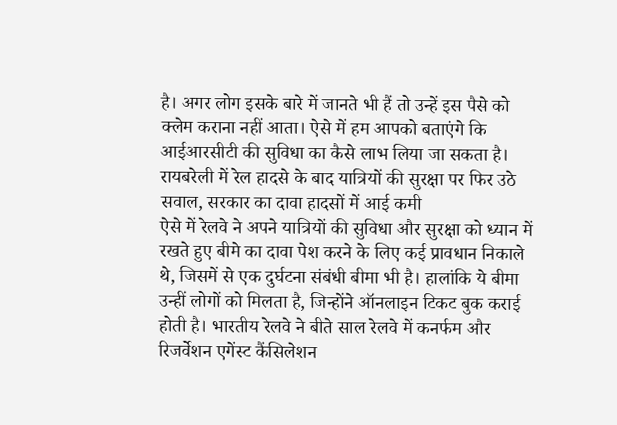है। अगर लोग इसके बारे में जानते भी हैं तो उन्हें इस पैसे को क्लेम कराना नहीं आता। ऐसे में हम आपको बताएंगे कि आईआरसीटी की सुविधा का कैसे लाभ लिया जा सकता है।
रायबरेली में रेल हादसे के बाद यात्रियों की सुरक्षा पर फिर उठे सवाल, सरकार का दावा हादसों में आई कमी
ऐसे में रेलवे ने अपने यात्रियों की सुविधा और सुरक्षा को ध्यान में रखते हुए बीमे का दावा पेश करने के लिए कई प्रावधान निकाले थे, जिसमें से एक दुर्घटना संबंधी बीमा भी है। हालांकि ये बीमा उन्हीं लोगों को मिलता है, जिन्होंने ऑनलाइन टिकट बुक कराई होती है। भारतीय रेलवे ने बीते साल रेलवे में कनर्फम और रिजर्वेशन एगेंस्ट कैंसिलेशन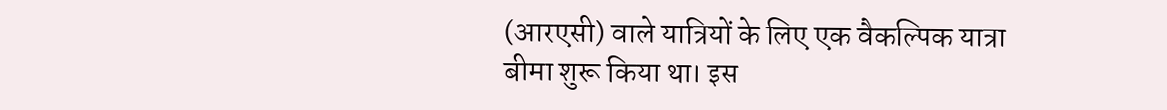(आरएसी) वाले यात्रियों के लिए एक वैकल्पिक यात्रा बीमा शुरू किया था। इस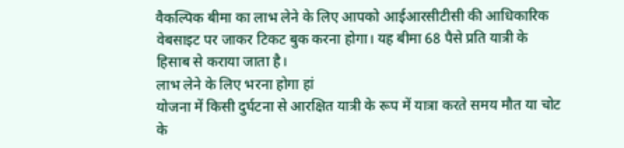वैकल्पिक बीमा का लाभ लेने के लिए आपको आईआरसीटीसी की आधिकारिक वेबसाइट पर जाकर टिकट बुक करना होगा। यह बीमा 68 पैसे प्रति यात्री के हिसाब से कराया जाता है।
लाभ लेने के लिए भरना होगा हां
योजना में किसी दुर्घटना से आरक्षित यात्री के रूप में यात्रा करते समय मौत या चोट के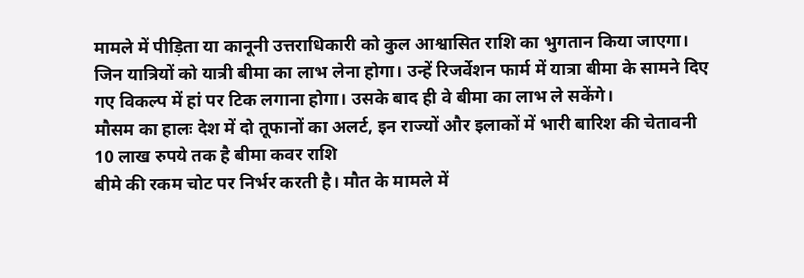मामले में पीड़िता या कानूनी उत्तराधिकारी को कुल आश्वासित राशि का भुगतान किया जाएगा। जिन यात्रियों को यात्री बीमा का लाभ लेना होगा। उन्हें रिजर्वेशन फार्म में यात्रा बीमा के सामने दिए गए विकल्प में हां पर टिक लगाना होगा। उसके बाद ही वे बीमा का लाभ ले सकेंगे।
मौसम का हालः देश में दो तूफानों का अलर्ट, इन राज्यों और इलाकों में भारी बारिश की चेतावनी
10 लाख रुपये तक है बीमा कवर राशि
बीमे की रकम चोट पर निर्भर करती है। मौत के मामले में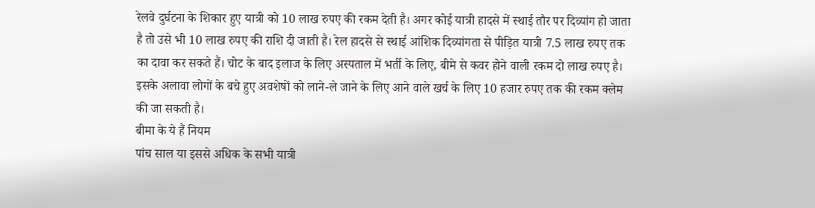रेलवे दुर्घटना के शिकार हुए यात्री को 10 लाख रुपए की रकम देती है। अगर कोई यात्री हादसे में स्थाई तौर पर दिव्यांग हो जाता है तो उसे भी 10 लाख रुपए की राशि दी जाती है। रेल हादसे से स्थाई आंशिक दिव्यांगता से पीड़ित यात्री 7.5 लाख रुपए तक का दावा कर सकते हैं। चोट के बाद इलाज के लिए अस्पताल में भर्ती के लिए, बीमे से कवर होने वाली रकम दो लाख रुपए है। इसके अलावा लोगों के बचे हुए अवशेषों को लाने-ले जाने के लिए आने वाले खर्च के लिए 10 हजार रुपए तक की रकम क्लेम की जा सकती है।
बीमा के ये हैं नियम
पांच साल या इससे अधिक के सभी यात्री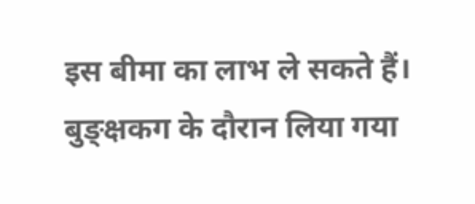इस बीमा का लाभ ले सकते हैं। बुङ्क्षकग के दौरान लिया गया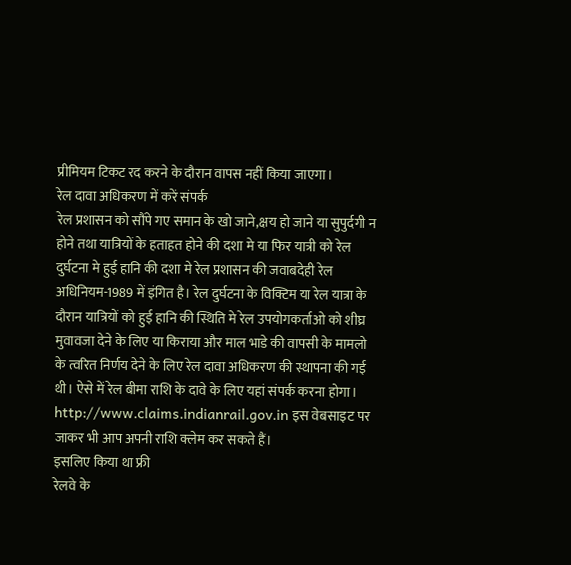प्रीमियम टिकट रद करने के दौरान वापस नहीं किया जाएगा।
रेल दावा अधिकरण में करें संपर्क
रेल प्रशासन को सौंपे गए समान के खो जाने,क्षय हो जाने या सुपुर्दगी न होने तथा यात्रियों के हताहत होने की दशा मे या फिर यात्री को रेल दुर्घटना मे हुई हानि की दशा मे रेल प्रशासन की जवाबदेही रेल अधिनियम-1989 में इंगित है। रेल दुर्घटना के विक्टिम या रेल यात्रा के दौरान यात्रियों को हुई हानि की स्थिति मे रेल उपयोगकर्ताओ को शीघ्र मुवावजा देने के लिए या किराया और माल भाडे की वापसी के मामलो के त्वरित निर्णय देने के लिए रेल दावा अधिकरण की स्थापना की गई थी। ऐसे में रेल बीमा राशि के दावे के लिए यहां संपर्क करना होगा। http://www.claims.indianrail.gov.in इस वेबसाइट पर जाकर भी आप अपनी राशि क्लेम कर सकते हैं।
इसलिए किया था फ्री
रेलवे के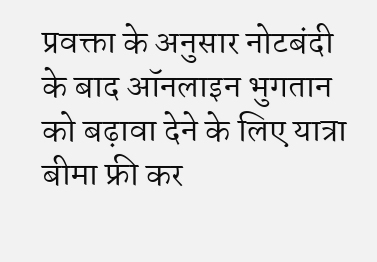प्रवक्ता के अनुसार नोटबंदी के बाद ऑनलाइन भुगतान को बढ़ावा देने के लिए यात्रा बीमा फ्री कर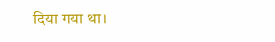दिया गया था।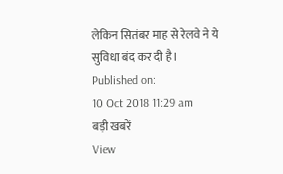लेकिन सितंबर माह से रेलवे ने ये सुविधा बंद कर दी है।
Published on:
10 Oct 2018 11:29 am
बड़ी खबरें
View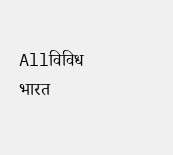Allविविध भारत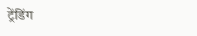ट्रेंडिंग